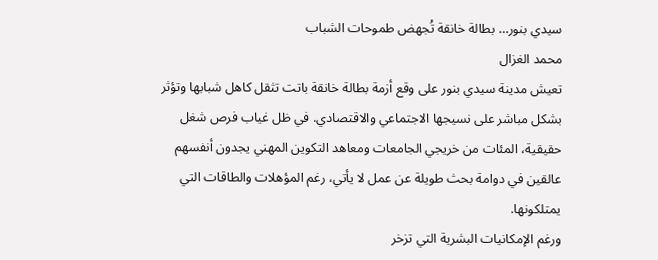سيدي بنور… بطالة خانقة تُجهض طموحات الشباب
محمد الغزال
تعيش مدينة سيدي بنور على وقع أزمة بطالة خانقة باتت تثقل كاهل شبابها وتؤثر بشكل مباشر على نسيجها الاجتماعي والاقتصادي. في ظل غياب فرص شغل حقيقية، المئات من خريجي الجامعات ومعاهد التكوين المهني يجدون أنفسهم عالقين في دوامة بحث طويلة عن عمل لا يأتي، رغم المؤهلات والطاقات التي يمتلكونها.
ورغم الإمكانيات البشرية التي تزخر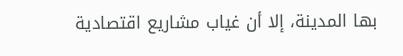بها المدينة، إلا أن غياب مشاريع اقتصادية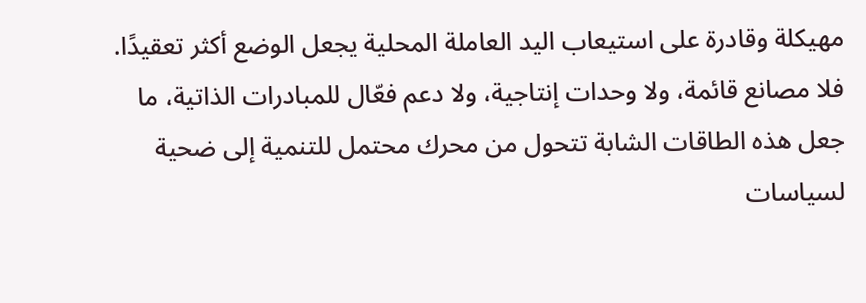مهيكلة وقادرة على استيعاب اليد العاملة المحلية يجعل الوضع أكثر تعقيدًا. فلا مصانع قائمة، ولا وحدات إنتاجية، ولا دعم فعّال للمبادرات الذاتية، ما جعل هذه الطاقات الشابة تتحول من محرك محتمل للتنمية إلى ضحية لسياسات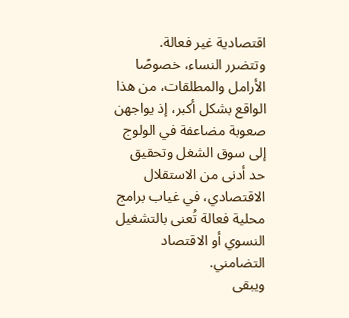اقتصادية غير فعالة.
وتتضرر النساء، خصوصًا الأرامل والمطلقات، من هذا الواقع بشكل أكبر، إذ يواجهن صعوبة مضاعفة في الولوج إلى سوق الشغل وتحقيق حد أدنى من الاستقلال الاقتصادي، في غياب برامج محلية فعالة تُعنى بالتشغيل النسوي أو الاقتصاد التضامني.
ويبقى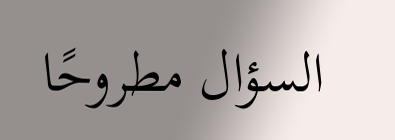السؤال مطروحًا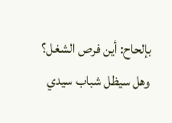بإلحاح: أين فرص الشغل؟ وهل سيظل شباب سيدي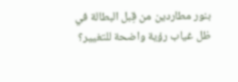بنور مطاردين من قِبل البطالة في ظل غياب رؤية واضحة للتغيير؟